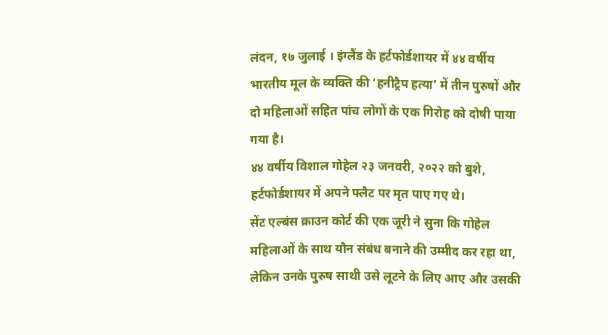लंदन, १७ जुलाई । इंग्लैंड के हर्टफोर्डशायर में ४४ वर्षीय भारतीय मूल के व्यक्ति की ‘हनीट्रैप हत्या’ में तीन पुरुषों और दो महिलाओं सहित पांच लोगों के एक गिरोह को दोषी पाया गया है।
४४ वर्षीय विशाल गोहेल २३ जनवरी, २०२२ को बुशे, हर्टफोर्डशायर में अपने फ्लैट पर मृत पाए गए थे।
सेंट एल्बंस क्राउन कोर्ट की एक जूरी ने सुना कि गोहेल महिलाओं के साथ यौन संबंध बनाने की उम्मीद कर रहा था, लेकिन उनके पुरुष साथी उसे लूटने के लिए आए और उसकी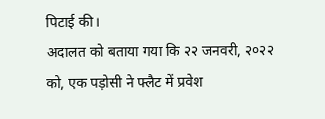पिटाई की।
अदालत को बताया गया कि २२ जनवरी, २०२२ को, एक पड़ोसी ने फ्लैट में प्रवेश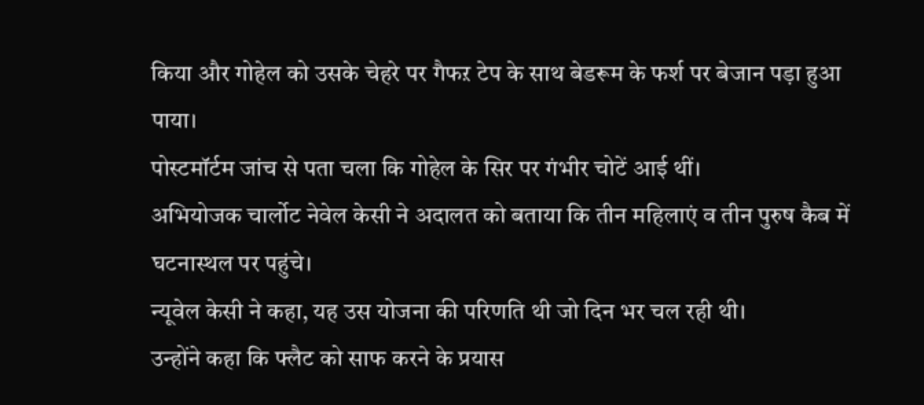किया और गोहेल को उसके चेहरे पर गैफऱ टेप के साथ बेडरूम के फर्श पर बेजान पड़ा हुआ पाया।
पोस्टमॉर्टम जांच से पता चला कि गोहेल के सिर पर गंभीर चोटें आई थीं।
अभियोजक चार्लोट नेवेल केसी ने अदालत को बताया कि तीन महिलाएं व तीन पुरुष कैब में घटनास्थल पर पहुंचे।
न्यूवेल केसी ने कहा, यह उस योजना की परिणति थी जो दिन भर चल रही थी।
उन्होंने कहा कि फ्लैट को साफ करने के प्रयास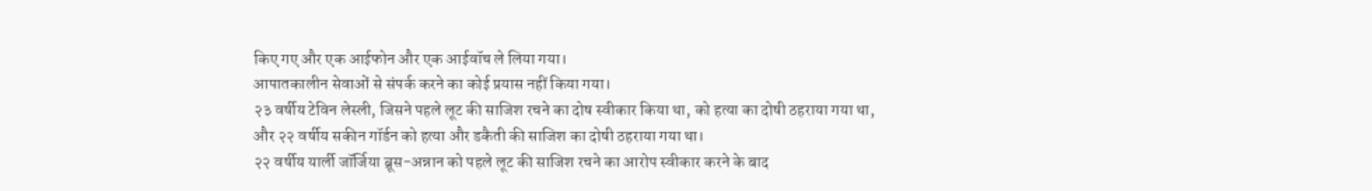किए गए और एक आईफोन और एक आईवॉच ले लिया गया।
आपातकालीन सेवाओं से संपर्क करने का कोई प्रयास नहीं किया गया।
२३ वर्षीय टेविन लेस्ली, जिसने पहले लूट की साजिश रचने का दोष स्वीकार किया था, को हत्या का दोषी ठहराया गया था, और २२ वर्षीय सकीन गॉर्डन को हत्या और डकैती की साजिश का दोषी ठहराया गया था।
२२ वर्षीय यार्ली जॉर्जिया ब्रूस-अन्नान को पहले लूट की साजिश रचने का आरोप स्वीकार करने के बाद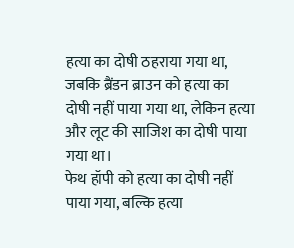हत्या का दोषी ठहराया गया था, जबकि ब्रैंडन ब्राउन को हत्या का दोषी नहीं पाया गया था, लेकिन हत्या और लूट की साजिश का दोषी पाया गया था।
फेथ हॉपी को हत्या का दोषी नहीं पाया गया, बल्कि हत्या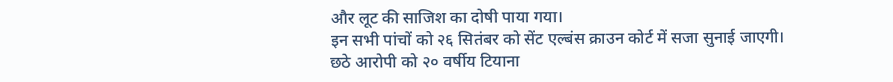और लूट की साजिश का दोषी पाया गया।
इन सभी पांचों को २६ सितंबर को सेंट एल्बंस क्राउन कोर्ट में सजा सुनाई जाएगी।
छठे आरोपी को २० वर्षीय टियाना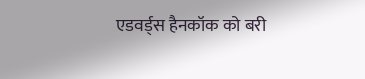एडवर्ड्स हैनकॉक को बरी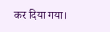कर दिया गया।